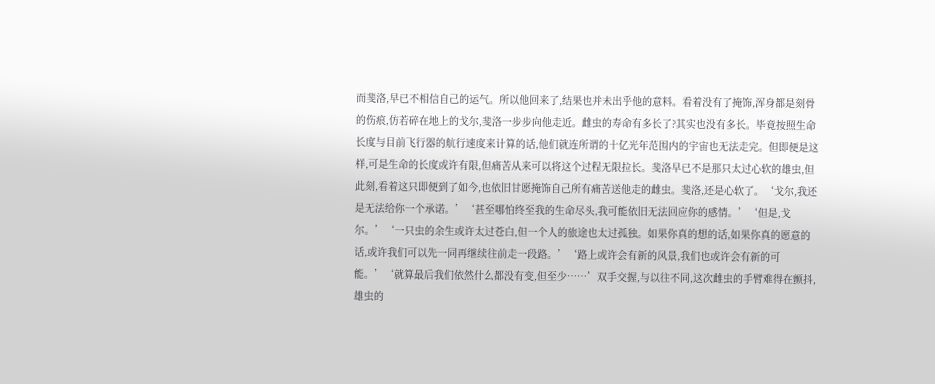而斐洛,早已不相信自己的运气。所以他回来了,结果也并未出乎他的意料。看着没有了掩饰,浑身都是刻骨的伤痕,仿若碎在地上的戈尔,斐洛一步步向他走近。雌虫的寿命有多长了?其实也没有多长。毕竟按照生命长度与目前飞行器的航行速度来计算的话,他们就连所谓的十亿光年范围内的宇宙也无法走完。但即便是这样,可是生命的长度或许有限,但痛苦从来可以将这个过程无限拉长。斐洛早已不是那只太过心软的雄虫,但此刻,看着这只即便到了如今,也依旧甘愿掩饰自己所有痛苦送他走的雌虫。斐洛,还是心软了。‘戈尔,我还是无法给你一个承诺。’‘甚至哪怕终至我的生命尽头,我可能依旧无法回应你的感情。’‘但是,戈尔。’‘一只虫的余生或许太过苍白,但一个人的旅途也太过孤独。如果你真的想的话,如果你真的愿意的话,或许我们可以先一同再继续往前走一段路。’‘路上或许会有新的风景,我们也或许会有新的可能。’‘就算最后我们依然什么都没有变,但至少……’双手交握,与以往不同,这次雌虫的手臂难得在颤抖,雄虫的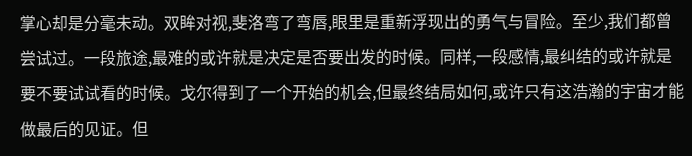掌心却是分毫未动。双眸对视,斐洛弯了弯唇,眼里是重新浮现出的勇气与冒险。至少,我们都曾尝试过。一段旅途,最难的或许就是决定是否要出发的时候。同样,一段感情,最纠结的或许就是要不要试试看的时候。戈尔得到了一个开始的机会,但最终结局如何,或许只有这浩瀚的宇宙才能做最后的见证。但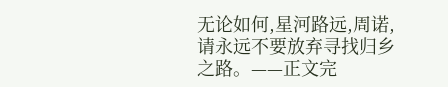无论如何,星河路远,周诺,请永远不要放弃寻找归乡之路。——正文完